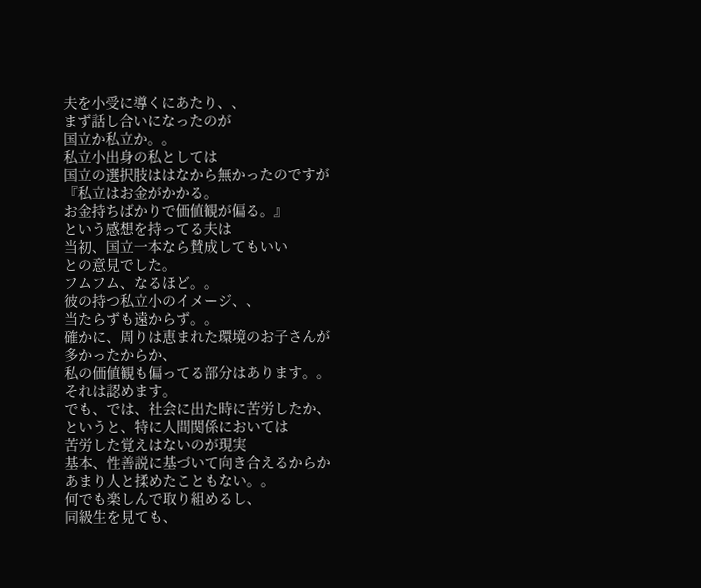夫を小受に導くにあたり、、
まず話し合いになったのが
国立か私立か。。
私立小出身の私としては
国立の選択肢ははなから無かったのですが
『私立はお金がかかる。
お金持ちばかりで価値観が偏る。』
という感想を持ってる夫は
当初、国立一本なら賛成してもいい
との意見でした。
フムフム、なるほど。。
彼の持つ私立小のイメージ、、
当たらずも遠からず。。
確かに、周りは恵まれた環境のお子さんが
多かったからか、
私の価値観も偏ってる部分はあります。。
それは認めます。
でも、では、社会に出た時に苦労したか、
というと、特に人間関係においては
苦労した覚えはないのが現実
基本、性善説に基づいて向き合えるからか
あまり人と揉めたこともない。。
何でも楽しんで取り組めるし、
同級生を見ても、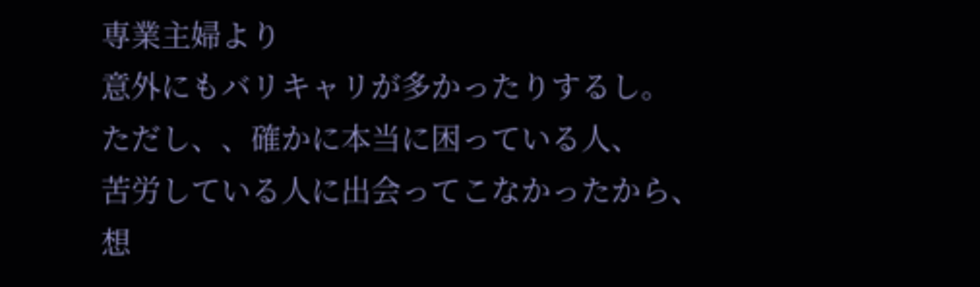専業主婦より
意外にもバリキャリが多かったりするし。
ただし、、確かに本当に困っている人、
苦労している人に出会ってこなかったから、
想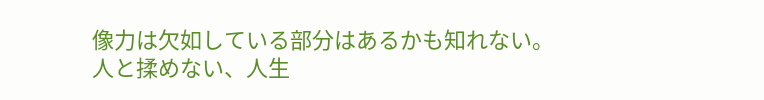像力は欠如している部分はあるかも知れない。
人と揉めない、人生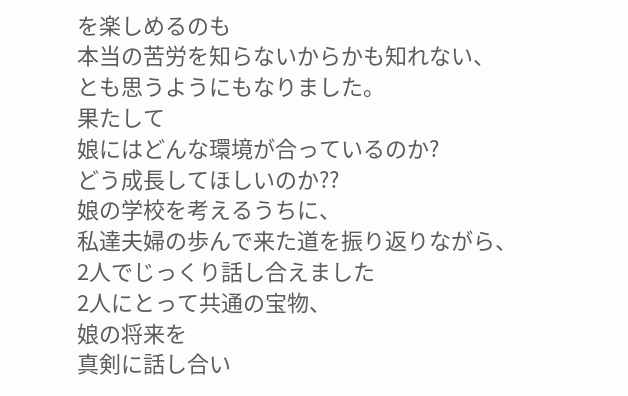を楽しめるのも
本当の苦労を知らないからかも知れない、
とも思うようにもなりました。
果たして
娘にはどんな環境が合っているのか?
どう成長してほしいのか??
娘の学校を考えるうちに、
私達夫婦の歩んで来た道を振り返りながら、
2人でじっくり話し合えました
2人にとって共通の宝物、
娘の将来を
真剣に話し合い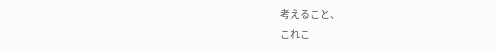考えること、
これこ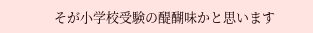そが小学校受験の醍醐味かと思います